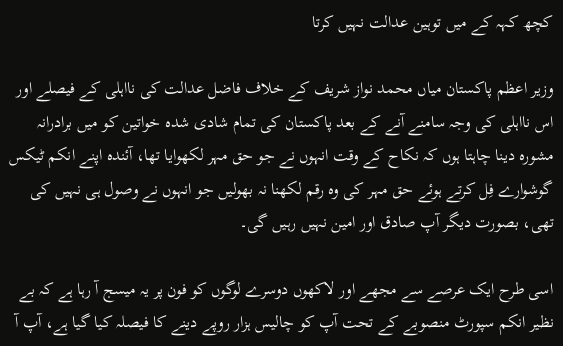کچھ کہہ کے میں توہین عدالت نہیں کرتا

وزیر اعظم پاکستان میاں محمد نواز شریف کے خلاف فاضل عدالت کی نااہلی کے فیصلے اور اس نااہلی کی وجہ سامنے آنے کے بعد پاکستان کی تمام شادی شدہ خواتین کو میں برادرانہ مشورہ دینا چاہتا ہوں کہ نکاح کے وقت انہوں نے جو حق مہر لکھوایا تھا، آئندہ اپنے انکم ٹیکس گوشوارے فِل کرتے ہوئے حق مہر کی وہ رقم لکھنا نہ بھولیں جو انہوں نے وصول ہی نہیں کی تھی، بصورت دیگر آپ صادق اور امین نہیں رہیں گی۔

اسی طرح ایک عرصے سے مجھے اور لاکھوں دوسرے لوگوں کو فون پر یہ میسج آ رہا ہے کہ بے نظیر انکم سپورٹ منصوبے کے تحت آپ کو چالیس ہزار روپے دینے کا فیصلہ کیا گیا ہے، آپ آ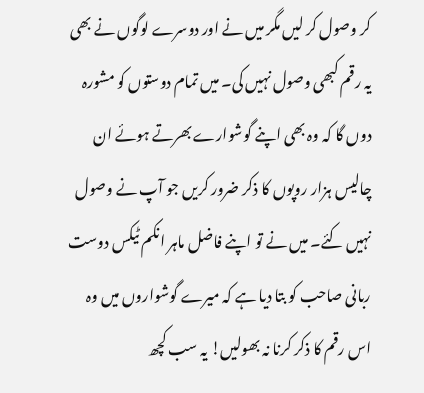کر وصول کر لیں مگر میں نے اور دوسرے لوگوں نے بھی یہ رقم کبھی وصول نہیں کی۔ میں تمام دوستوں کو مشورہ دوں گا کہ وہ بھی اپنے گوشوارے بھرتے ہوئے ان چالیس ہزار روپوں کا ذکر ضرور کریں جو آپ نے وصول نہیں کئے۔ میں نے تو اپنے فاضل ماہر انکم ٹیکس دوست ربانی صاحب کو بتا دیا ہے کہ میرے گوشواروں میں وہ اس رقم کا ذکر کرنا نہ بھولیں! یہ سب کچھ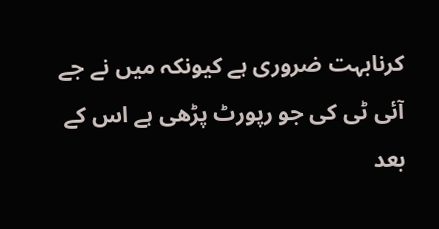کرنابہت ضروری ہے کیونکہ میں نے جے آئی ٹی کی جو رپورٹ پڑھی ہے اس کے بعد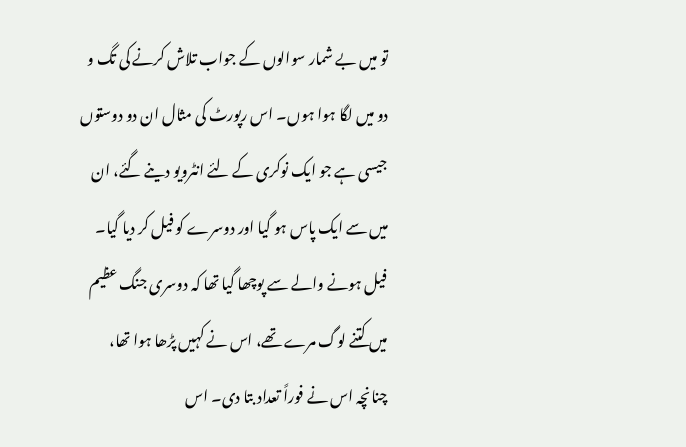تو میں بے شمار سوالوں کے جواب تلاش کرنے کی تگ و دو میں لگا ہوا ہوں۔ اس رپورٹ کی مثال ان دو دوستوں جیسی ہے جو ایک نوکری کے لئے انٹرویو دینے گئے، ان میں سے ایک پاس ہو گیا اور دوسرے کو فیل کر دیا گیا۔ فیل ہونے والے سے پوچھا گیا تھا کہ دوسری جنگ عظیم میں کتنے لوگ مرے تھے، اس نے کہیں پڑھا ہوا تھا، چنانچہ اس نے فوراً تعداد بتا دی۔ اس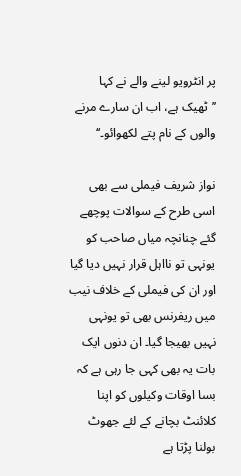پر انٹرویو لینے والے نے کہا ’’ٹھیک ہے، اب ان سارے مرنے والوں کے نام پتے لکھوائو۔‘‘

نواز شریف فیملی سے بھی اسی طرح کے سوالات پوچھے گئے چنانچہ میاں صاحب کو یونہی تو نااہل قرار نہیں دیا گیا اور ان کی فیملی کے خلاف نیب میں ریفرنس بھی تو یونہی نہیں بھیجا گیا۔ ان دنوں ایک بات یہ بھی کہی جا رہی ہے کہ بسا اوقات وکیلوں کو اپنا کلائنٹ بچانے کے لئے جھوٹ بولنا پڑتا ہے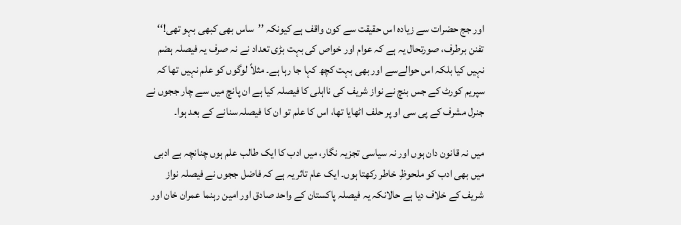اور جج حضرات سے زیادہ اس حقیقت سے کون واقف ہے کیونکہ ’’ساس بھی کبھی بہو تھی!‘‘ تفنن برطرف، صورتحال یہ ہے کہ عوام اور خواص کی بہت بڑی تعداد نے نہ صرف یہ فیصلہ ہضم نہیں کیا بلکہ اس حوالےسے اور بھی بہت کچھ کہا جا رہا ہے۔ مثلاً لوگوں کو علم نہیں تھا کہ سپریم کورٹ کے جس بنچ نے نواز شریف کی نااہلی کا فیصلہ کیا ہے ان پانچ میں سے چار ججوں نے جنرل مشرف کے پی سی او پر حلف اٹھایا تھا، اس کا علم تو ان کا فیصلہ سنانے کے بعد ہوا۔

میں نہ قانون دان ہوں اور نہ سیاسی تجزیہ نگار، میں ادب کا ایک طالب علم ہوں چنانچہ بے ادبی میں بھی ادب کو ملحوظِ خاطر رکھتا ہوں۔ ایک عام تاثر یہ ہے کہ فاضل ججوں نے فیصلہ نواز شریف کے خلاف دیا ہے حالانکہ یہ فیصلہ پاکستان کے واحد صادق اور امین رہنما عمران خان اور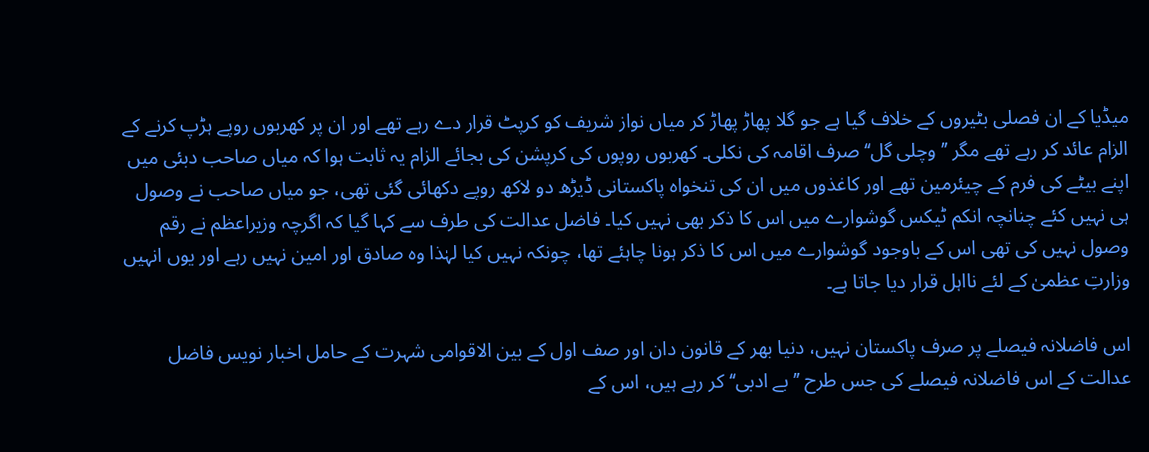میڈیا کے ان فصلی بٹیروں کے خلاف گیا ہے جو گلا پھاڑ پھاڑ کر میاں نواز شریف کو کرپٹ قرار دے رہے تھے اور ان پر کھربوں روپے ہڑپ کرنے کے الزام عائد کر رہے تھے مگر ’’وچلی گل‘‘ صرف اقامہ کی نکلی۔ کھربوں روپوں کی کرپشن کی بجائے الزام یہ ثابت ہوا کہ میاں صاحب دبئی میں اپنے بیٹے کی فرم کے چیئرمین تھے اور کاغذوں میں ان کی تنخواہ پاکستانی ڈیڑھ دو لاکھ روپے دکھائی گئی تھی، جو میاں صاحب نے وصول ہی نہیں کئے چنانچہ انکم ٹیکس گوشوارے میں اس کا ذکر بھی نہیں کیا۔ فاضل عدالت کی طرف سے کہا گیا کہ اگرچہ وزیراعظم نے رقم وصول نہیں کی تھی اس کے باوجود گوشوارے میں اس کا ذکر ہونا چاہئے تھا، چونکہ نہیں کیا لہٰذا وہ صادق اور امین نہیں رہے اور یوں انہیں وزارتِ عظمیٰ کے لئے نااہل قرار دیا جاتا ہے۔

اس فاضلانہ فیصلے پر صرف پاکستان نہیں، دنیا بھر کے قانون دان اور صف اول کے بین الاقوامی شہرت کے حامل اخبار نویس فاضل عدالت کے اس فاضلانہ فیصلے کی جس طرح ’’بے ادبی‘‘ کر رہے ہیں، اس کے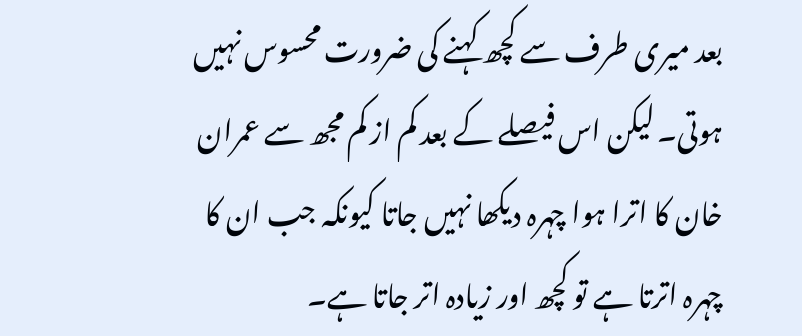بعد میری طرف سے کچھ کہنے کی ضرورت محسوس نہیں ہوتی۔ لیکن اس فیصلے کے بعد کم از کم مجھ سے عمران خان کا اترا ہوا چہرہ دیکھا نہیں جاتا کیونکہ جب ان کا چہرہ اترتا ہے تو کچھ اور زیادہ اتر جاتا ہے۔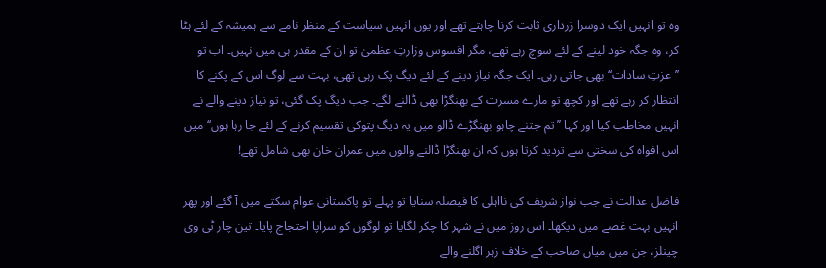وہ تو انہیں ایک دوسرا زرداری ثابت کرنا چاہتے تھے اور یوں انہیں سیاست کے منظر نامے سے ہمیشہ کے لئے ہٹا کر، وہ جگہ خود لینے کے لئے سوچ رہے تھے، مگر افسوس وزارتِ عظمیٰ تو ان کے مقدر ہی میں نہیں۔ اب تو ’’عزتِ سادات‘‘ بھی جاتی رہی۔ ایک جگہ نیاز دینے کے لئے دیگ پک رہی تھی، بہت سے لوگ اس کے پکنے کا انتظار کر رہے تھے اور کچھ تو مارے مسرت کے بھنگڑا بھی ڈالنے لگے۔ جب دیگ پک گئی، تو نیاز دینے والے نے انہیں مخاطب کیا اور کہا ’’تم جتنے چاہو بھنگڑے ڈالو میں یہ دیگ پتوکی تقسیم کرنے کے لئے جا رہا ہوں‘‘ میں اس افواہ کی سختی سے تردید کرتا ہوں کہ ان بھنگڑا ڈالنے والوں میں عمران خان بھی شامل تھے!

فاضل عدالت نے جب نواز شریف کی نااہلی کا فیصلہ سنایا تو پہلے تو پاکستانی عوام سکتے میں آ گئے اور پھر انہیں بہت غصے میں دیکھا۔ اس روز میں نے شہر کا چکر لگایا تو لوگوں کو سراپا احتجاج پایا۔ تین چار ٹی وی چینلز، جن میں میاں صاحب کے خلاف زہر اگلنے والے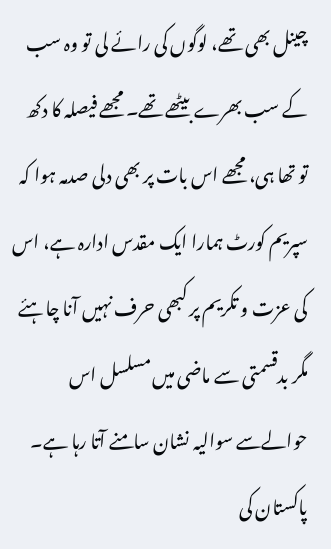چینل بھی تھے، لوگوں کی رائے لی تو وہ سب کے سب بھرے بیٹھے تھے۔ مجھے فیصلہ کا دکھ تو تھا ہی، مجھے اس بات پر بھی دلی صدمہ ہوا کہ سپریم کورٹ ہمارا ایک مقدس ادارہ ہے، اس کی عزت و تکریم پر کبھی حرف نہیں آنا چاہئے مگر بدقسمتی سے ماضی میں مسلسل اس حوالےسے سوالیہ نشان سامنے آتا رہا ہے۔ پاکستان کی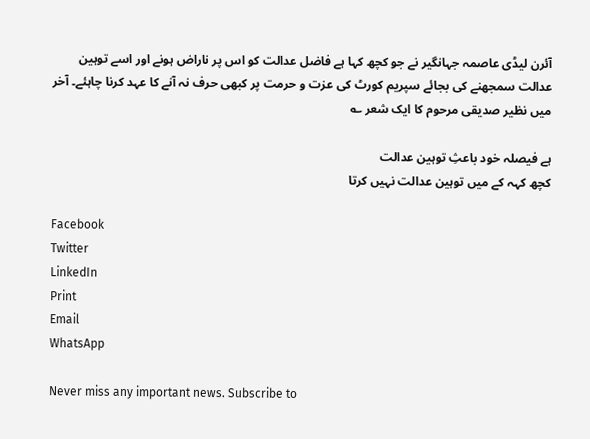آئرن لیڈی عاصمہ جہانگیر نے جو کچھ کہا ہے فاضل عدالت کو اس پر ناراض ہونے اور اسے توہین عدالت سمجھنے کی بجائے سپریم کورٹ کی عزت و حرمت پر کبھی حرف نہ آنے کا عہد کرنا چاہئے۔ آخر میں نظیر صدیقی مرحوم کا ایک شعر ؎

ہے فیصلہ خود باعثِ توہین عدالت
کچھ کہہ کے میں توہین عدالت نہیں کرتا

Facebook
Twitter
LinkedIn
Print
Email
WhatsApp

Never miss any important news. Subscribe to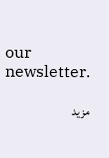our newsletter.

مزید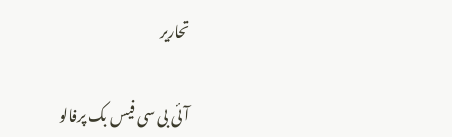تحاریر

آئی بی سی فیس بک پرفالو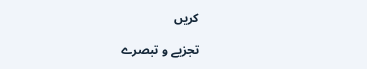کریں

تجزیے و تبصرے